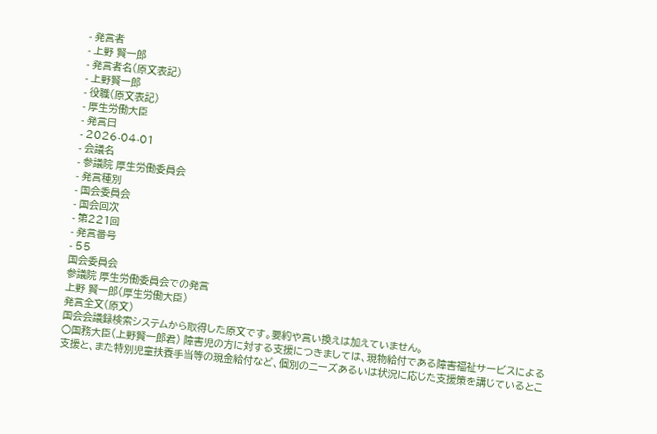- 発言者
- 上野 賢一郎
- 発言者名(原文表記)
- 上野賢一郎
- 役職(原文表記)
- 厚生労働大臣
- 発言日
- 2026-04-01
- 会議名
- 参議院 厚生労働委員会
- 発言種別
- 国会委員会
- 国会回次
- 第221回
- 発言番号
- 55
国会委員会
参議院 厚生労働委員会での発言
上野 賢一郎(厚生労働大臣)
発言全文(原文)
国会会議録検索システムから取得した原文です。要約や言い換えは加えていません。
○国務大臣(上野賢一郎君) 障害児の方に対する支援につきましては、現物給付である障害福祉サービスによる支援と、また特別児童扶養手当等の現金給付など、個別のニーズあるいは状況に応じた支援策を講じているとこ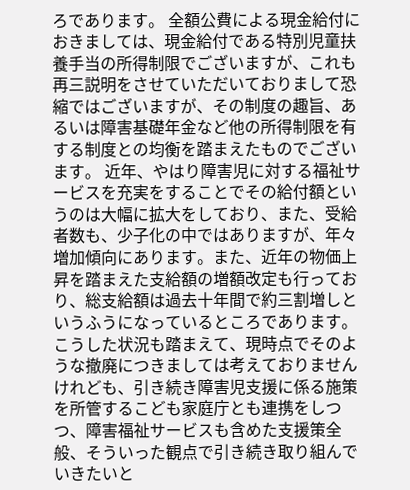ろであります。 全額公費による現金給付におきましては、現金給付である特別児童扶養手当の所得制限でございますが、これも再三説明をさせていただいておりまして恐縮ではございますが、その制度の趣旨、あるいは障害基礎年金など他の所得制限を有する制度との均衡を踏まえたものでございます。 近年、やはり障害児に対する福祉サービスを充実をすることでその給付額というのは大幅に拡大をしており、また、受給者数も、少子化の中ではありますが、年々増加傾向にあります。また、近年の物価上昇を踏まえた支給額の増額改定も行っており、総支給額は過去十年間で約三割増しというふうになっているところであります。 こうした状況も踏まえて、現時点でそのような撤廃につきましては考えておりませんけれども、引き続き障害児支援に係る施策を所管するこども家庭庁とも連携をしつつ、障害福祉サービスも含めた支援策全般、そういった観点で引き続き取り組んでいきたいと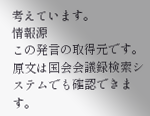考えています。
情報源
この発言の取得元です。原文は国会会議録検索システムでも確認できます。